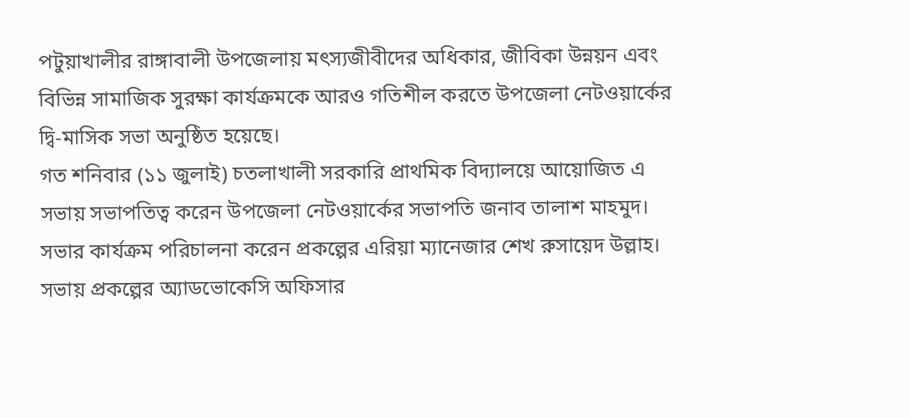পটুয়াখালীর রাঙ্গাবালী উপজেলায় মৎস্যজীবীদের অধিকার, জীবিকা উন্নয়ন এবং বিভিন্ন সামাজিক সুরক্ষা কার্যক্রমকে আরও গতিশীল করতে উপজেলা নেটওয়ার্কের দ্বি-মাসিক সভা অনুষ্ঠিত হয়েছে।
গত শনিবার (১১ জুলাই) চতলাখালী সরকারি প্রাথমিক বিদ্যালয়ে আয়োজিত এ সভায় সভাপতিত্ব করেন উপজেলা নেটওয়ার্কের সভাপতি জনাব তালাশ মাহমুদ। সভার কার্যক্রম পরিচালনা করেন প্রকল্পের এরিয়া ম্যানেজার শেখ রুসায়েদ উল্লাহ। সভায় প্রকল্পের অ্যাডভোকেসি অফিসার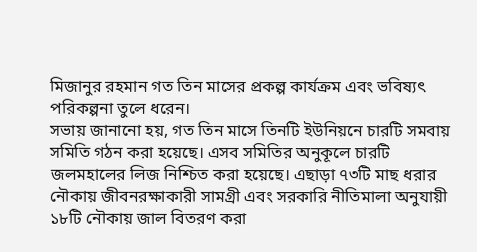মিজানুর রহমান গত তিন মাসের প্রকল্প কার্যক্রম এবং ভবিষ্যৎ পরিকল্পনা তুলে ধরেন।
সভায় জানানো হয়, গত তিন মাসে তিনটি ইউনিয়নে চারটি সমবায় সমিতি গঠন করা হয়েছে। এসব সমিতির অনুকূলে চারটি জলমহালের লিজ নিশ্চিত করা হয়েছে। এছাড়া ৭৩টি মাছ ধরার নৌকায় জীবনরক্ষাকারী সামগ্রী এবং সরকারি নীতিমালা অনুযায়ী ১৮টি নৌকায় জাল বিতরণ করা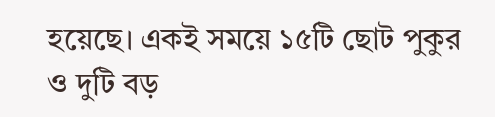হয়েছে। একই সময়ে ১৫টি ছোট পুকুর ও দুটি বড়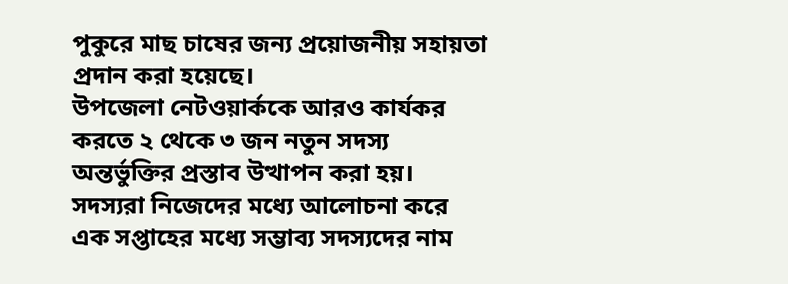পুকুরে মাছ চাষের জন্য প্রয়োজনীয় সহায়তা প্রদান করা হয়েছে।
উপজেলা নেটওয়ার্ককে আরও কার্যকর করতে ২ থেকে ৩ জন নতুন সদস্য অন্তর্ভুক্তির প্রস্তাব উত্থাপন করা হয়। সদস্যরা নিজেদের মধ্যে আলোচনা করে এক সপ্তাহের মধ্যে সম্ভাব্য সদস্যদের নাম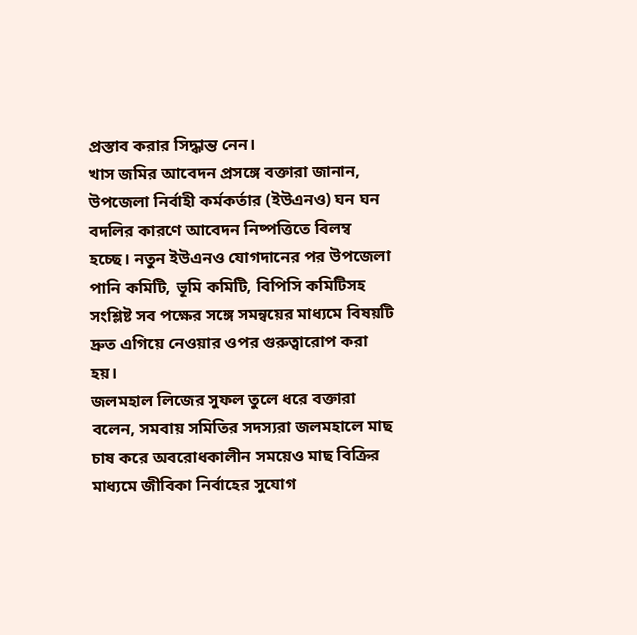প্রস্তাব করার সিদ্ধান্ত নেন।
খাস জমির আবেদন প্রসঙ্গে বক্তারা জানান, উপজেলা নির্বাহী কর্মকর্তার (ইউএনও) ঘন ঘন বদলির কারণে আবেদন নিষ্পত্তিতে বিলম্ব হচ্ছে। নতুন ইউএনও যোগদানের পর উপজেলা পানি কমিটি, ভূমি কমিটি, বিপিসি কমিটিসহ সংশ্লিষ্ট সব পক্ষের সঙ্গে সমন্বয়ের মাধ্যমে বিষয়টি দ্রুত এগিয়ে নেওয়ার ওপর গুরুত্বারোপ করা হয়।
জলমহাল লিজের সুফল তুলে ধরে বক্তারা বলেন, সমবায় সমিতির সদস্যরা জলমহালে মাছ চাষ করে অবরোধকালীন সময়েও মাছ বিক্রির মাধ্যমে জীবিকা নির্বাহের সুযোগ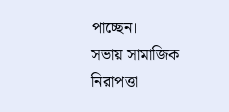পাচ্ছেন।
সভায় সামাজিক নিরাপত্তা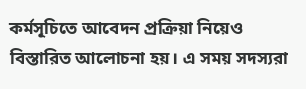কর্মসূচিতে আবেদন প্রক্রিয়া নিয়েও বিস্তারিত আলোচনা হয়। এ সময় সদস্যরা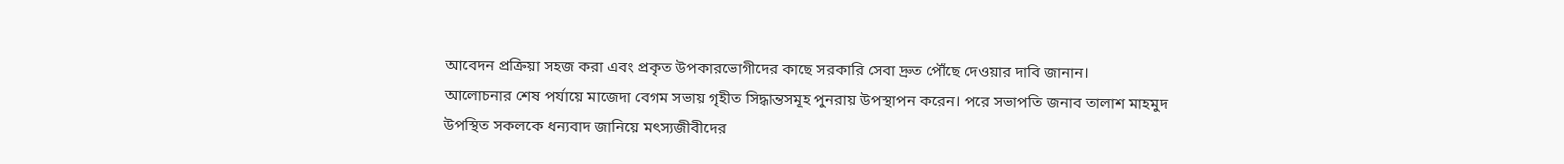আবেদন প্রক্রিয়া সহজ করা এবং প্রকৃত উপকারভোগীদের কাছে সরকারি সেবা দ্রুত পৌঁছে দেওয়ার দাবি জানান।
আলোচনার শেষ পর্যায়ে মাজেদা বেগম সভায় গৃহীত সিদ্ধান্তসমূহ পুনরায় উপস্থাপন করেন। পরে সভাপতি জনাব তালাশ মাহমুদ উপস্থিত সকলকে ধন্যবাদ জানিয়ে মৎস্যজীবীদের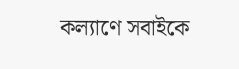কল্যাণে সবাইকে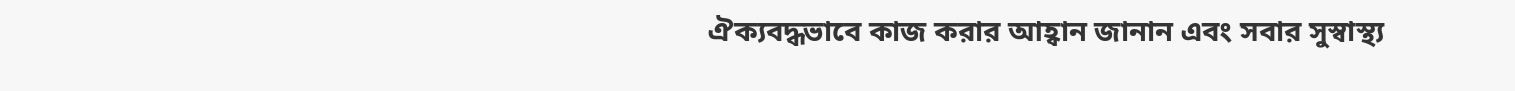ঐক্যবদ্ধভাবে কাজ করার আহ্বান জানান এবং সবার সুস্বাস্থ্য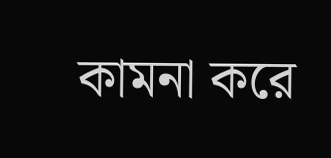কামনা করে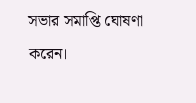সভার সমাপ্তি ঘোষণা করেন।